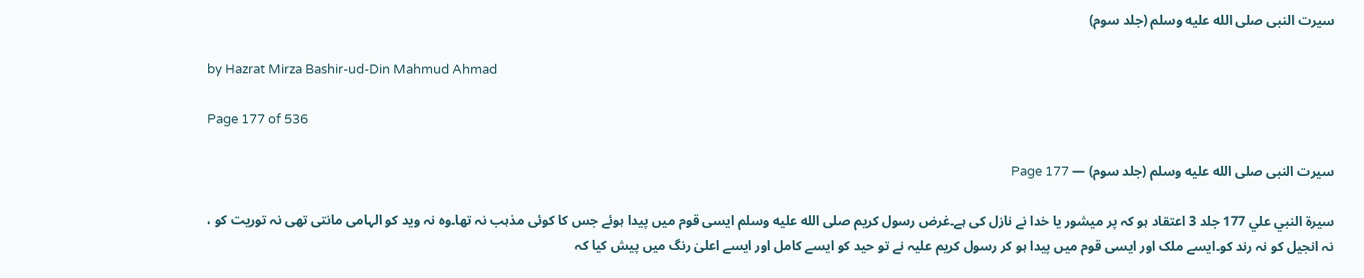سیرت النبی صلى الله عليه وسلم (جلد سوم)

by Hazrat Mirza Bashir-ud-Din Mahmud Ahmad

Page 177 of 536

سیرت النبی صلى الله عليه وسلم (جلد سوم) — Page 177

سيرة النبي علي 177 جلد 3 اعتقاد ہو کہ پر میشور یا خدا نے نازل کی ہے۔غرض رسول کریم صلى الله عليه وسلم ایسی قوم میں پیدا ہوئے جس کا کوئی مذہب نہ تھا۔وہ نہ وید کو الہامی مانتی تھی نہ توریت کو ، نہ انجیل کو نہ رند کو۔ایسے ملک اور ایسی قوم میں پیدا ہو کر رسول کریم علیہ نے تو حید کو ایسے کامل اور ایسے اعلیٰ رنگ میں پیش کیا کہ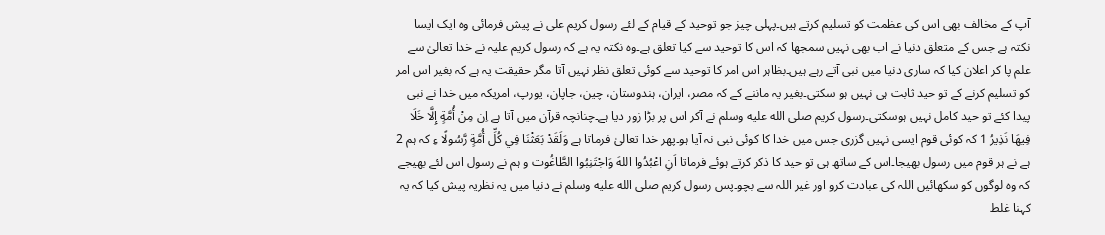آپ کے مخالف بھی اس کی عظمت کو تسلیم کرتے ہیں۔پہلی چیز جو توحید کے قیام کے لئے رسول کریم علی نے پیش فرمائی وہ ایک ایسا نکتہ ہے جس کے متعلق دنیا نے اب بھی نہیں سمجھا کہ اس کا توحید سے کیا تعلق ہے۔وہ نکتہ یہ ہے کہ رسول کریم علیہ نے خدا تعالیٰ سے علم پا کر اعلان کیا کہ ساری دنیا میں نبی آتے رہے ہیں۔بظاہر اس امر کا توحید سے کوئی تعلق نظر نہیں آتا مگر حقیقت یہ ہے کہ بغیر اس امر کو تسلیم کرنے کے تو حید ثابت ہی نہیں ہو سکتی۔بغیر یہ ماننے کے کہ مصر، ایران، ہندوستان، چین، جاپان، یورپ، امریکہ میں خدا نے نبی پیدا کئے تو حید کامل نہیں ہوسکتی۔رسول کریم صلى الله عليه وسلم نے آکر اس پر بڑا زور دیا ہے۔چنانچہ قرآن میں آتا ہے اِن مِنْ أُمَّةٍ إِلَّا خَلَا فِيهَا نَذِيرُ 1 کہ کوئی قوم ایسی نہیں گزری جس میں خدا کا کوئی نبی نہ آیا ہو۔پھر خدا تعالیٰ فرماتا ہے وَلَقَدْ بَعَثْنَا فِي كُلِّ أُمَّةٍ رَّسُولًا ءِ کہ ہم 2 ہے نے ہر قوم میں رسول بھیجا۔اس کے ساتھ ہی تو حید کا ذکر کرتے ہوئے فرماتا اَنِ اعْبُدُوا اللهَ وَاجْتَنِبُوا الطَّاغُوت و ہم نے رسول اس لئے بھیجے کہ وہ لوگوں کو سکھائیں اللہ کی عبادت کرو اور غیر اللہ سے بچو۔پس رسول کریم صلى الله عليه وسلم نے دنیا میں یہ نظریہ پیش کیا کہ یہ کہنا غلط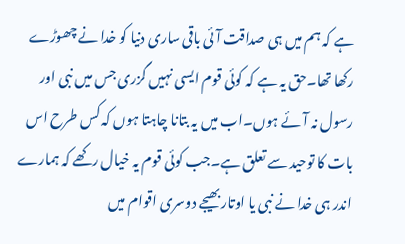ہے کہ ہم میں ہی صداقت آئی باقی ساری دنیا کو خدا نے چھوڑے رکھا تھا۔حق یہ ہے کہ کوئی قوم ایسی نہیں گزری جس میں نبی اور رسول نہ آئے ہوں۔اب میں یہ بتانا چاہتا ہوں کہ کس طرح اس بات کا توحید سے تعلق ہے۔جب کوئی قوم یہ خیال رکھے کہ ہمارے اندر ہی خدا نے نبی یا اوتار بھیجے دوسری اقوام میں